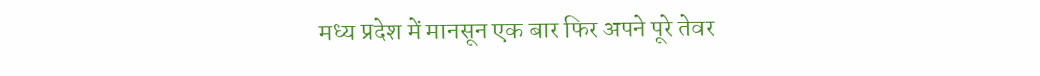मध्य प्रदेश में मानसून एक बार फिर अपने पूरे तेवर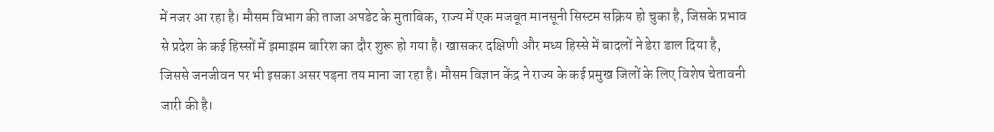में नजर आ रहा है। मौसम विभाग की ताजा अपडेट के मुताबिक, राज्य में एक मजबूत मानसूनी सिस्टम सक्रिय हो चुका है, जिसके प्रभाव से प्रदेश के कई हिस्सों में झमाझम बारिश का दौर शुरू हो गया है। खासकर दक्षिणी और मध्य हिस्से में बादलों ने डेरा डाल दिया है, जिससे जनजीवन पर भी इसका असर पड़ना तय माना जा रहा है। मौसम विज्ञान केंद्र ने राज्य के कई प्रमुख जिलों के लिए विशेष चेतावनी जारी की है।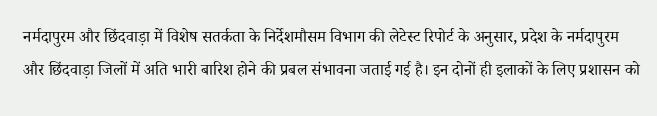नर्मदापुरम और छिंदवाड़ा में विशेष सतर्कता के निर्देशमौसम विभाग की लेटेस्ट रिपोर्ट के अनुसार, प्रदेश के नर्मदापुरम और छिंदवाड़ा जिलों में अति भारी बारिश होने की प्रबल संभावना जताई गई है। इन दोनों ही इलाकों के लिए प्रशासन को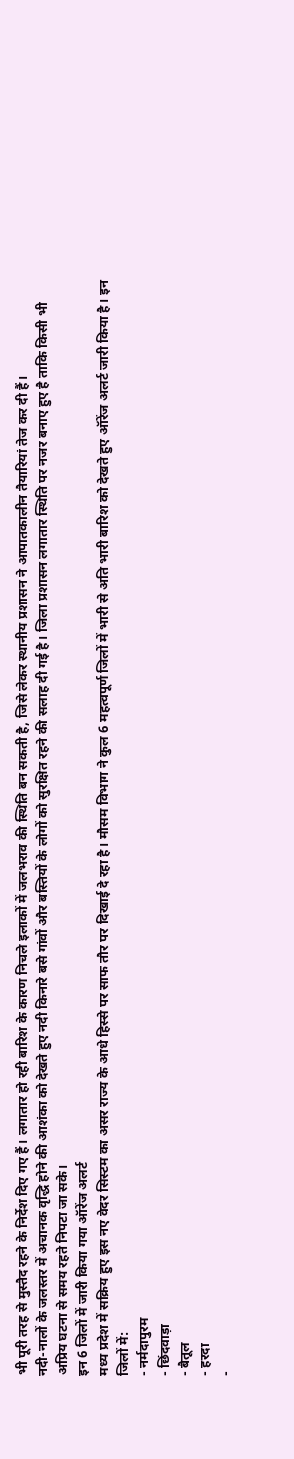भी पूरी तरह से मुस्तैद रहने के निर्देश दिए गए हैं। लगातार हो रही बारिश के कारण निचले इलाकों में जलभराव की स्थिति बन सकती है, जिसे लेकर स्थानीय प्रशासन ने आपातकालीन तैयारियां तेज कर दी हैं।
नदी-नालों के जलस्तर में अचानक वृद्धि होने की आशंका को देखते हुए नदी किनारे बसे गांवों और बस्तियों के लोगों को सुरक्षित रहने की सलाह दी गई है। जिला प्रशासन लगातार स्थिति पर नजर बनाए हुए है ताकि किसी भी अप्रिय घटना से समय रहते निपटा जा सके।
इन 6 जिलों में जारी किया गया ऑरेंज अलर्ट
मध्य प्रदेश में सक्रिय हुए इस नए वेदर सिस्टम का असर राज्य के आधे हिस्से पर साफ तौर पर दिखाई दे रहा है। मौसम विभाग ने कुल 6 महत्वपूर्ण जिलों में भारी से अति भारी बारिश को देखते हुए ऑरेंज अलर्ट जारी किया है। इन जिलों में:
- नर्मदापुरम
- छिंदवाड़ा
- बैतूल
- हरदा
-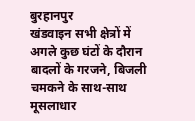बुरहानपुर
खंडवाइन सभी क्षेत्रों में अगले कुछ घंटों के दौरान बादलों के गरजने, बिजली चमकने के साथ-साथ मूसलाधार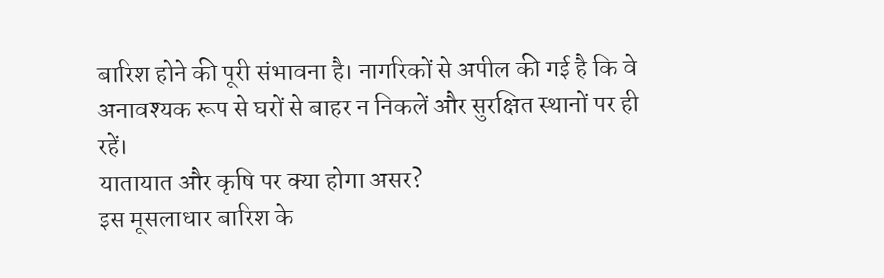बारिश होने की पूरी संभावना है। नागरिकों से अपील की गई है कि वे अनावश्यक रूप से घरों से बाहर न निकलें और सुरक्षित स्थानों पर ही रहें।
यातायात और कृषि पर क्या होगा असर?
इस मूसलाधार बारिश के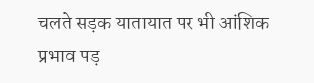चलते सड़क यातायात पर भी आंशिक प्रभाव पड़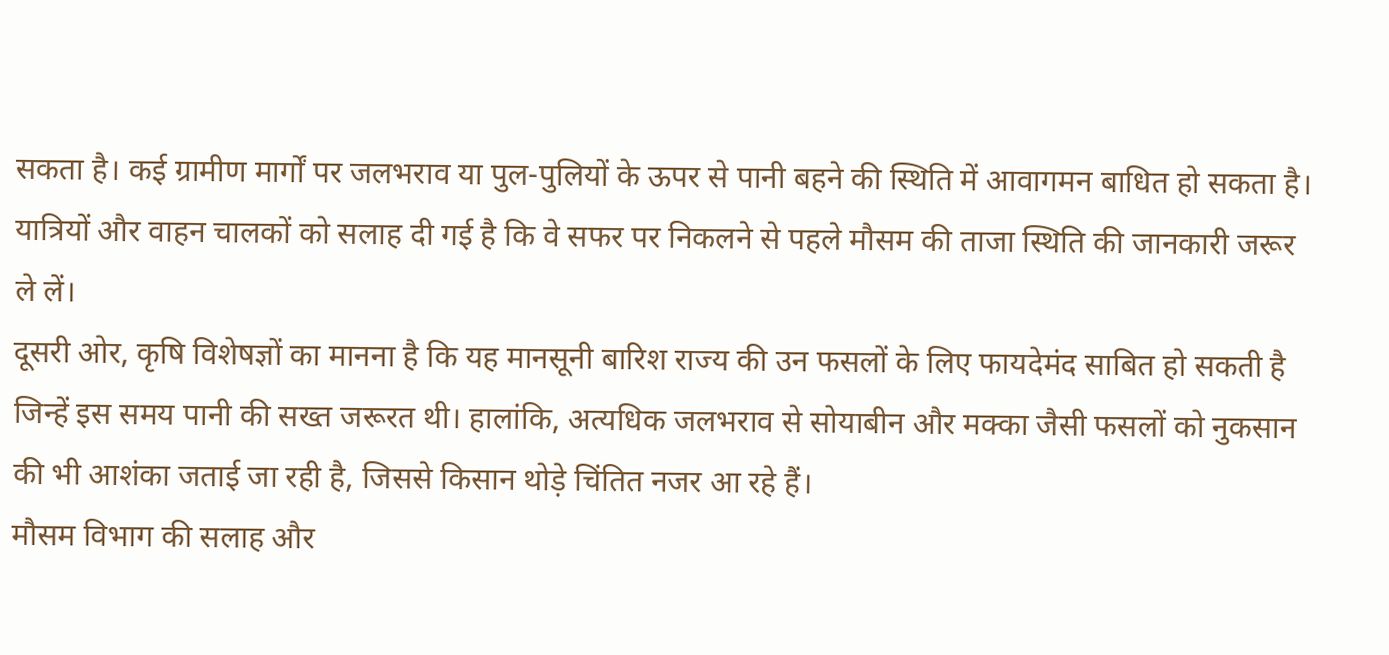सकता है। कई ग्रामीण मार्गों पर जलभराव या पुल-पुलियों के ऊपर से पानी बहने की स्थिति में आवागमन बाधित हो सकता है। यात्रियों और वाहन चालकों को सलाह दी गई है कि वे सफर पर निकलने से पहले मौसम की ताजा स्थिति की जानकारी जरूर ले लें।
दूसरी ओर, कृषि विशेषज्ञों का मानना है कि यह मानसूनी बारिश राज्य की उन फसलों के लिए फायदेमंद साबित हो सकती है जिन्हें इस समय पानी की सख्त जरूरत थी। हालांकि, अत्यधिक जलभराव से सोयाबीन और मक्का जैसी फसलों को नुकसान की भी आशंका जताई जा रही है, जिससे किसान थोड़े चिंतित नजर आ रहे हैं।
मौसम विभाग की सलाह और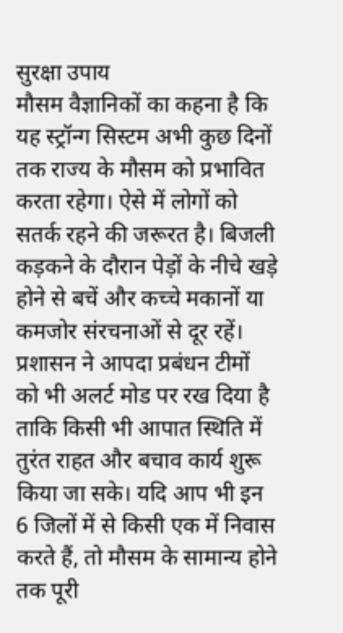सुरक्षा उपाय
मौसम वैज्ञानिकों का कहना है कि यह स्ट्रॉन्ग सिस्टम अभी कुछ दिनों तक राज्य के मौसम को प्रभावित करता रहेगा। ऐसे में लोगों को सतर्क रहने की जरूरत है। बिजली कड़कने के दौरान पेड़ों के नीचे खड़े होने से बचें और कच्चे मकानों या कमजोर संरचनाओं से दूर रहें।
प्रशासन ने आपदा प्रबंधन टीमों को भी अलर्ट मोड पर रख दिया है ताकि किसी भी आपात स्थिति में तुरंत राहत और बचाव कार्य शुरू किया जा सके। यदि आप भी इन 6 जिलों में से किसी एक में निवास करते हैं, तो मौसम के सामान्य होने तक पूरी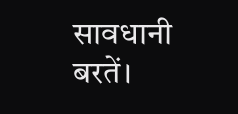सावधानी बरतें।